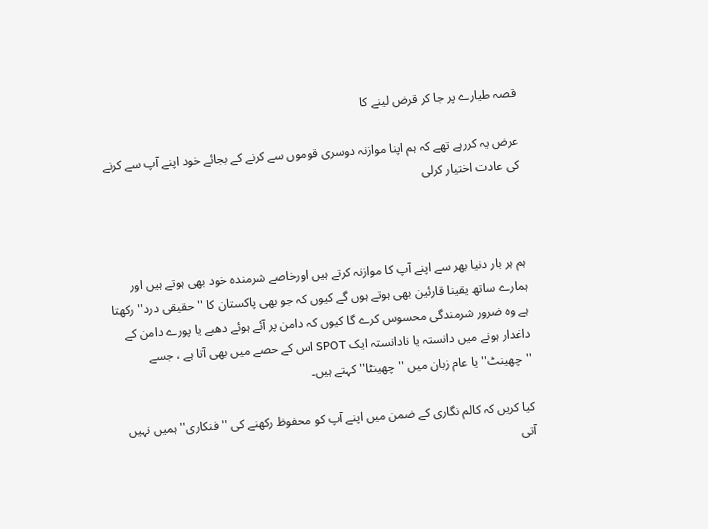قصہ طیارے پر جا کر قرض لینے کا

عرض یہ کررہے تھے کہ ہم اپنا موازنہ دوسری قوموں سے کرنے کے بجائے خود اپنے آپ سے کرنے کی عادت اختیار کرلی



ہم ہر بار دنیا بھر سے اپنے آپ کا موازنہ کرتے ہیں اورخاصے شرمندہ خود بھی ہوتے ہیں اور ہمارے ساتھ یقینا قارئین بھی ہوتے ہوں گے کیوں کہ جو بھی پاکستان کا ''حقیقی درد'' رکھتا ہے وہ ضرور شرمندگی محسوس کرے گا کیوں کہ دامن پر آئے ہوئے دھبے یا پورے دامن کے داغدار ہونے میں دانستہ یا نادانستہ ایک SPOT اس کے حصے میں بھی آتا ہے ، جسے ''چھینٹ'' یا عام زبان میں ''چھینٹا'' کہتے ہیں۔

کیا کریں کہ کالم نگاری کے ضمن میں اپنے آپ کو محفوظ رکھنے کی ''فنکاری'' ہمیں نہیں آتی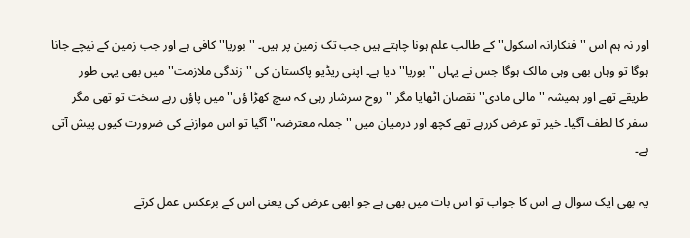اور نہ ہم اس ''فنکارانہ اسکول'' کے طالب علم ہونا چاہتے ہیں جب تک زمین پر ہیں۔ ''بوریا'' کافی ہے اور جب زمین کے نیچے جانا ہوگا تو وہاں بھی وہی مالک ہوگا جس نے یہاں ''بوریا'' دیا ہے۔ اپنی ریڈیو پاکستان کی ''زندگی ملازمت'' میں بھی یہی طور طریقے تھے اور ہمیشہ ''مالی مادی'' نقصان اٹھایا مگر ''روح سرشار رہی کہ سچ کھڑا ؤں'' میں پاؤں رہے سخت تو تھی مگر سفر کا لطف آگیا۔ خیر تو عرض کررہے تھے کچھ اور درمیان میں ''جملہ معترضہ'' آگیا تو اس موازنے کی ضرورت کیوں پیش آتی ہے۔

یہ بھی ایک سوال ہے اس کا جواب تو اس بات میں بھی ہے جو ابھی عرض کی یعنی اس کے برعکس عمل کرتے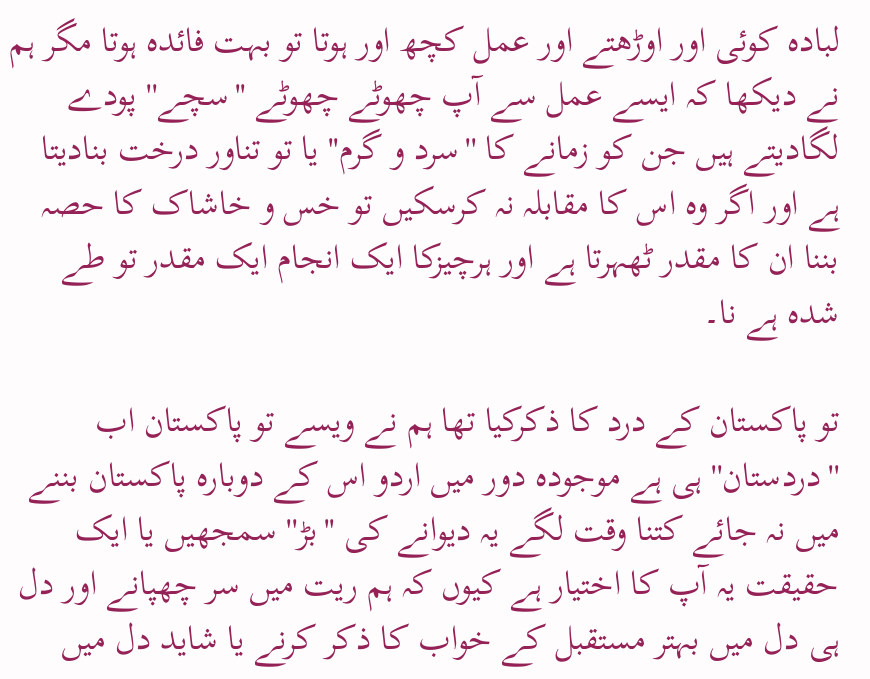لبادہ کوئی اور اوڑھتے اور عمل کچھ اور ہوتا تو بہت فائدہ ہوتا مگر ہم نے دیکھا کہ ایسے عمل سے آپ چھوٹے چھوٹے ''سچے'' پودے لگادیتے ہیں جن کو زمانے کا ''سرد و گرم'' یا تو تناور درخت بنادیتا ہے اور اگر وہ اس کا مقابلہ نہ کرسکیں تو خس و خاشاک کا حصہ بننا ان کا مقدر ٹھہرتا ہے اور ہرچیزکا ایک انجام ایک مقدر تو طے شدہ ہے نا۔

تو پاکستان کے درد کا ذکرکیا تھا ہم نے ویسے تو پاکستان اب ''دردستان'' ہی ہے موجودہ دور میں اردو اس کے دوبارہ پاکستان بننے میں نہ جائے کتنا وقت لگے یہ دیوانے کی ''بڑ'' سمجھیں یا ایک حقیقت یہ آپ کا اختیار ہے کیوں کہ ہم ریت میں سر چھپانے اور دل ہی دل میں بہتر مستقبل کے خواب کا ذکر کرنے یا شاید دل میں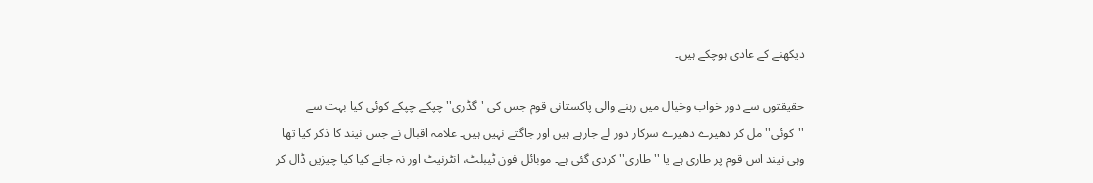دیکھنے کے عادی ہوچکے ہیں۔

حقیقتوں سے دور خواب وخیال میں رہنے والی پاکستانی قوم جس کی 'گڈری'' چپکے چپکے کوئی کیا بہت سے ''کوئی'' مل کر دھیرے دھیرے سرکار دور لے جارہے ہیں اور جاگتے نہیں ہیں۔ علامہ اقبال نے جس نیند کا ذکر کیا تھا وہی نیند اس قوم پر طاری ہے یا ''طاری'' کردی گئی ہے۔ موبائل فون ٹیبلٹ، انٹرنیٹ اور نہ جانے کیا کیا چیزیں ڈال کر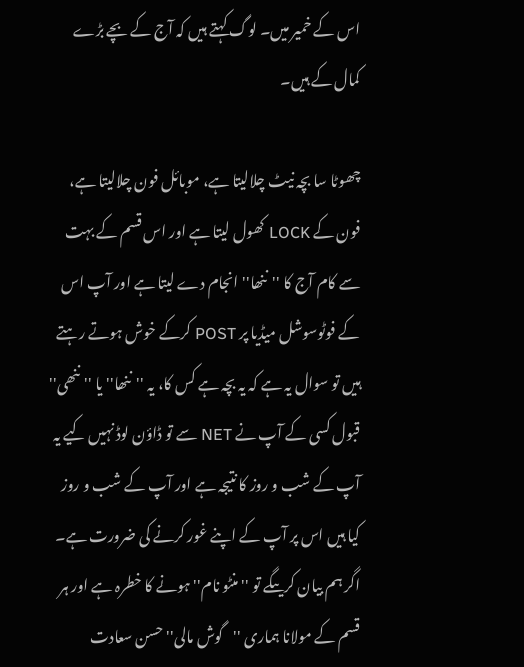اس کے خمیر میں۔ لوگ کہتے ہیں کہ آج کے بچے بڑے کمال کے ہیں۔

چھوٹا سا بچہ نیٹ چلالیتا ہے، موبائل فون چلالیتا ہے، فون کے LOCK کھول لیتا ہے اور اس قسم کے بہت سے کام آج کا ''ننھا'' انجام دے لیتا ہے اور آپ اس کے فوٹوسوشل میڈیا پر POST کرکے خوش ہوتے رہتے ہیں تو سوال یہ ہے کہ یہ بچہ ہے کس کا، یہ ''ننھا'' یا ''ننھی'' قبول کسی کے آپ نے NET سے تو ڈاؤن لوڈ نہیں کیے یہ آپ کے شب و روز کا نتیجہ ہے اور آپ کے شب و روز کیا ہیں اس پر آپ کے اپنے غور کرنے کی ضرورت ہے۔ اگر ہم بیان کریںگے تو ''منٹو نام'' ہونے کا خطرہ ہے اور ہر قسم کے مولانا ہماری ''گوش مالی'' حسن سعادت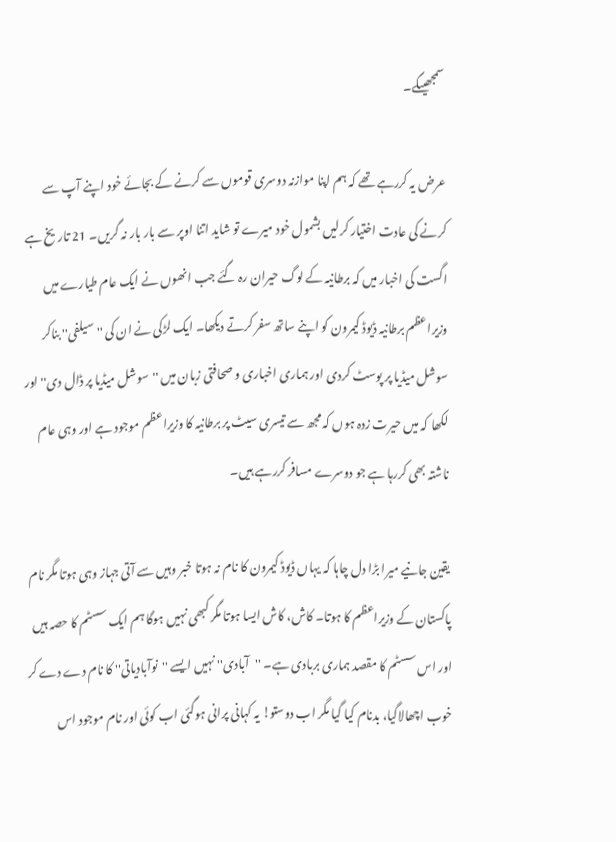سمجھیںگے۔

عرض یہ کررہے تھے کہ ہم اپنا موازنہ دوسری قوموں سے کرنے کے بجائے خود اپنے آپ سے کرنے کی عادت اختیار کرلیں بشمول خود میرے تو شاید اتنا اوپر سے بار بار نہ گریں۔ 21 تاریخ ہے اگست کی اخبار میں کہ برطانیہ کے لوگ حیران رہ گئے جب انھوں نے ایک عام طیارے میں وزیراعظم برطانیہ ڈیوڈ کیمرون کو اپنے ساتھ سفر کرتے دیکھا۔ ایک لڑکی نے ان کی ''سیلفی'' بناکر سوشل میڈیا پر پوسٹ کردی اور ہماری اخباری و صحافتی زبان میں ''سوشل میڈیا پر ڈال دی'' اور لکھا کہ میں حیرت زدہ ہوں کہ مجھ سے تیسری سیٹ پر برطانیہ کا وزیراعظم موجود ہے اور وہی عام ناشتہ بھی کررہا ہے جو دوسرے مسافر کررہے ہیں۔

یقین جانیے میرا بڑا دل چاہا کہ یہاں ڈیوڈ کیمرون کا نام نہ ہوتا خبر وہیں سے آتی جہاز وہی ہوتا مگر نام پاکستان کے وزیراعظم کا ہوتا۔ کاش، کاش ایسا ہوتا مگر کبھی نہیں ہوگا ہم ایک سسٹم کا حصہ ہیں اور اس سسٹم کا مقصد ہماری بربادی ہے۔ ''آبادی'' نہیں ایسے ''نوآبادیاتی'' کا نام دے دے کر خوب اچھالاگیا، بدنام کیا گیا مگر اب دوستو! یہ کہانی پرانی ہوگئی اب کوئی اور نام موجود اس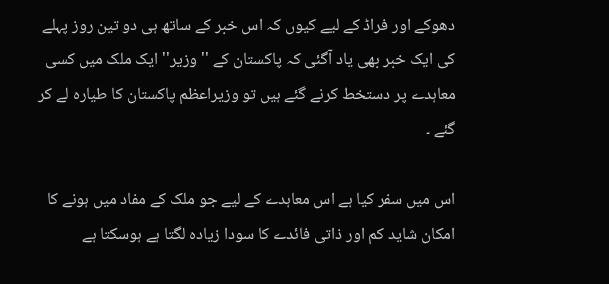دھوکے اور فراڈ کے لیے کیوں کہ اس خبر کے ساتھ ہی دو تین روز پہلے کی ایک خبر بھی یاد آگئی کہ پاکستان کے '' وزیر'' ایک ملک میں کسی معاہدے پر دستخط کرنے گئے ہیں تو وزیراعظم پاکستان کا طیارہ لے کر گئے ۔

اس میں سفر کیا ہے اس معاہدے کے لیے جو ملک کے مفاد میں ہونے کا امکان شاید کم اور ذاتی فائدے کا سودا زیادہ لگتا ہے ہوسکتا ہے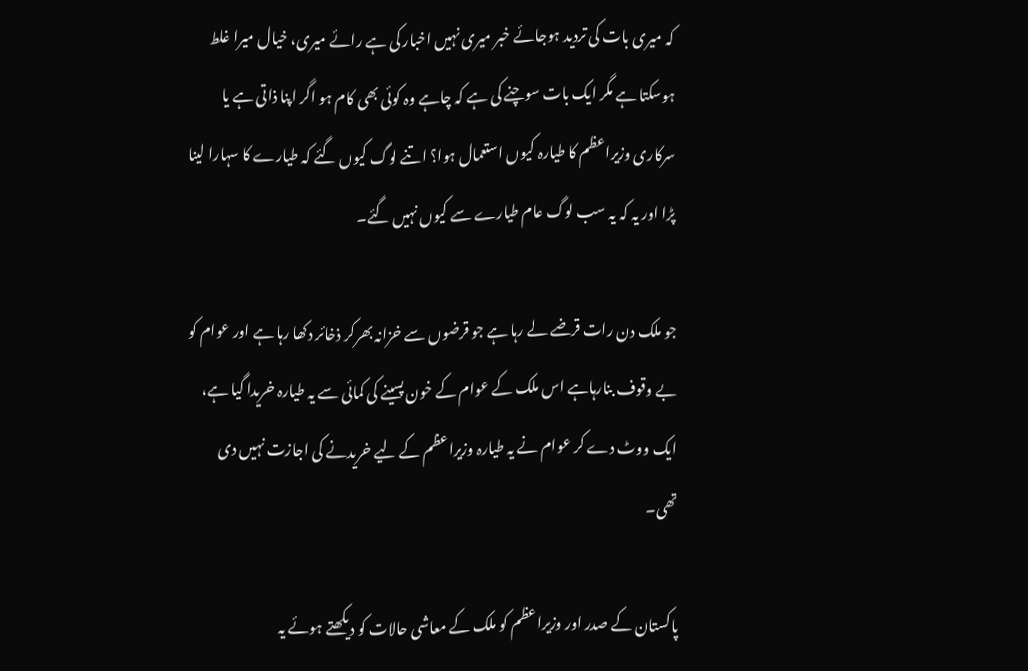کہ میری بات کی تردید ہوجائے خبر میری نہیں اخبار کی ہے رائے میری، خیال میرا غلط ہوسکتا ہے مگر ایک بات سوچنے کی ہے کہ چاہے وہ کوئی بھی کام ہو اگر اپنا ذاتی ہے یا سرکاری وزیراعظم کا طیارہ کیوں استعمال ہوا؟ اتنے لوگ کیوں گئے کہ طیارے کا سہارا لینا پڑا اور یہ کہ یہ سب لوگ عام طیارے سے کیوں نہیں گئے۔

جو ملک دن رات قرضے لے رہا ہے جو قرضوں سے خزانہ بھرکر ذخائر دکھا رہا ہے اور عوام کو بے وقوف بنارہاہے اس ملک کے عوام کے خون پسینے کی کمائی سے یہ طیارہ خریدا گیا ہے، ایک ووٹ دے کر عوام نے یہ طیارہ وزیراعظم کے لیے خریدنے کی اجازت نہیں دی تھی۔

پاکستان کے صدر اور وزیراعظم کو ملک کے معاشی حالات کو دیکھتے ہوئے یہ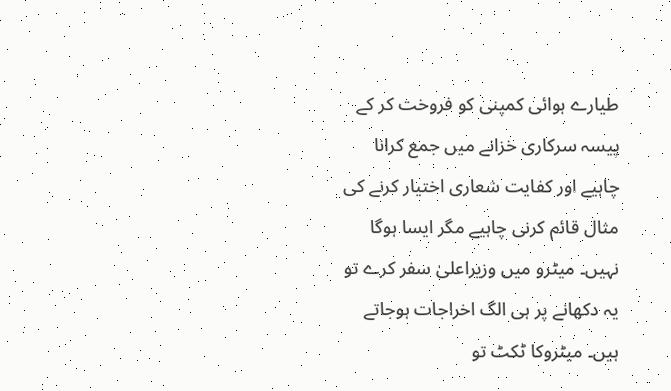طیارے ہوائی کمپنی کو فروخت کر کے پیسہ سرکاری خزانے میں جمع کرانا چاہیے اور کفایت شعاری اختیار کرنے کی مثال قائم کرنی چاہیے مگر ایسا ہوگا نہیں۔ میٹرو میں وزیراعلیٰ سفر کرے تو یہ دکھانے پر ہی الگ اخراجات ہوجاتے ہیں۔ میٹروکا ٹکٹ تو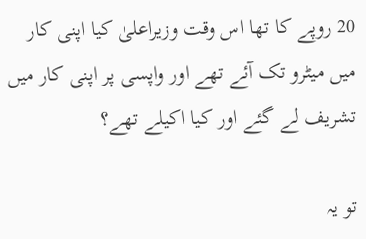20 روپے کا تھا اس وقت وزیراعلیٰ کیا اپنی کار میں میٹرو تک آئے تھے اور واپسی پر اپنی کار میں تشریف لے گئے اور کیا اکیلے تھے؟

تو یہ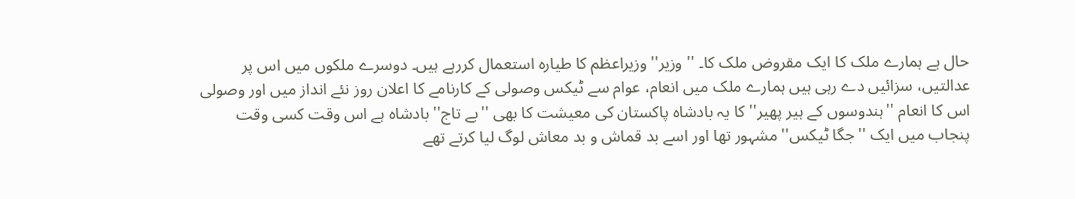حال ہے ہمارے ملک کا ایک مقروض ملک کا۔ '' وزیر'' وزیراعظم کا طیارہ استعمال کررہے ہیں۔ دوسرے ملکوں میں اس پر عدالتیں، سزائیں دے رہی ہیں ہمارے ملک میں انعام، عوام سے ٹیکس وصولی کے کارنامے کا اعلان روز نئے انداز میں اور وصولی اس کا انعام ''ہندوسوں کے ہیر پھیر'' کا یہ بادشاہ پاکستان کی معیشت کا بھی ''بے تاج'' بادشاہ ہے اس وقت کسی وقت پنجاب میں ایک ''جگا ٹیکس'' مشہور تھا اور اسے بد قماش و بد معاش لوگ لیا کرتے تھے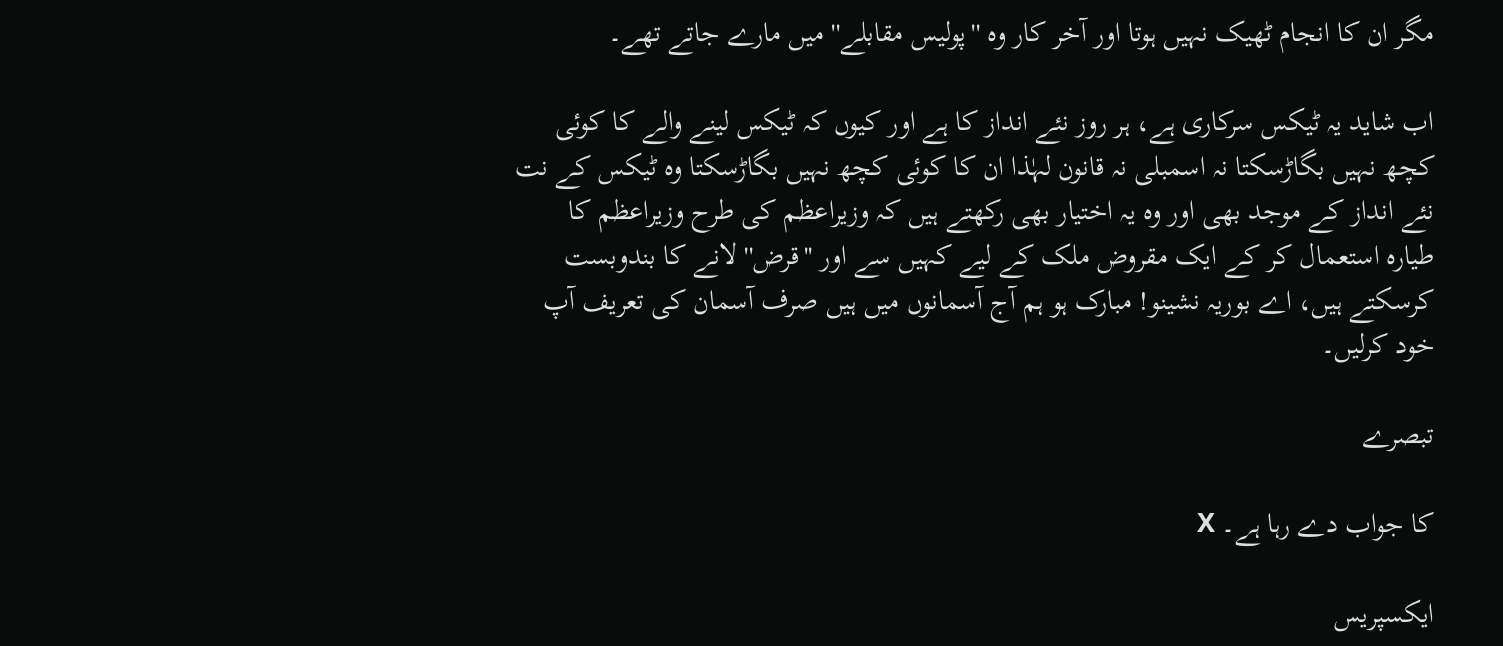مگر ان کا انجام ٹھیک نہیں ہوتا اور آخر کار وہ ''پولیس مقابلے'' میں مارے جاتے تھے۔

اب شاید یہ ٹیکس سرکاری ہے، ہر روز نئے انداز کا ہے اور کیوں کہ ٹیکس لینے والے کا کوئی کچھ نہیں بگاڑسکتا نہ اسمبلی نہ قانون لہٰذا ان کا کوئی کچھ نہیں بگاڑسکتا وہ ٹیکس کے نت نئے انداز کے موجد بھی اور وہ یہ اختیار بھی رکھتے ہیں کہ وزیراعظم کی طرح وزیراعظم کا طیارہ استعمال کر کے ایک مقروض ملک کے لیے کہیں سے اور ''قرض'' لانے کا بندوبست کرسکتے ہیں، اے بوریہ نشینو! مبارک ہو ہم آج آسمانوں میں ہیں صرف آسمان کی تعریف آپ خود کرلیں۔

تبصرے

کا جواب دے رہا ہے۔ X

ایکسپریس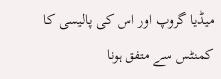میڈیا گروپ اور اس کی پالیسی کا کمنٹس سے متفق ہونا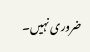ضروری نہیں۔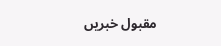مقبول خبریں